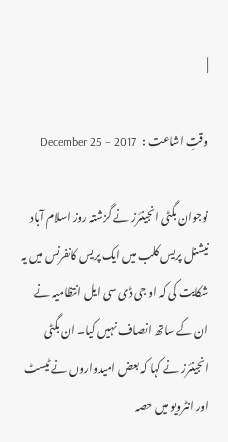|

وقتِ اشاعت :   December 25 – 2017

نوجوان بگٹی انجینئرز نے گزشتہ روز اسلام آباد نیشنل پریس کلب میں ایک پریس کانفرنس میں یہ شکایت کی کہ او جی ڈی سی ایل انتظامیہ نے ان کے ساتھ انصاف نہیں کیا۔ ان بگٹی انجینئرز نے کہا کہ بعض امیدواروں نے ٹیسٹ اور انٹرویو میں حصہ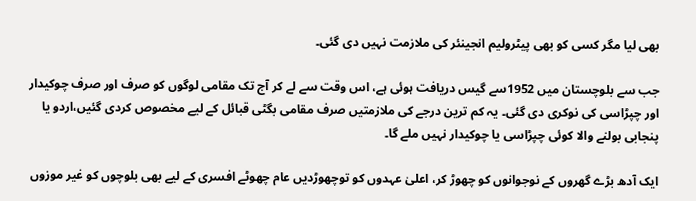بھی لیا مگر کسی کو بھی پیٹرولیم انجینئر کی ملازمت نہیں دی گئی۔

جب سے بلوچستان میں 1952سے گیس دریافت ہوئی ہے، اس وقت سے لے کر آج تک مقامی لوگوں کو صرف اور صرف چوکیدار اور چپڑاسی کی نوکری دی گئی۔ یہ کم ترین درجے کی ملازمتیں صرف مقامی بگٹی قبائل کے لیے مخصوص کردی گئیں،اردو یا پنجابی بولنے والا کوئی چپڑاسی یا چوکیدار نہیں ملے گا۔

ایک آدھ بڑے گھروں کے نوجوانوں کو چھوڑ کر، اعلیٰ عہدوں کو توچھوڑدیں عام چھوٹے افسری کے لیے بھی بلوچوں کو غیر موزوں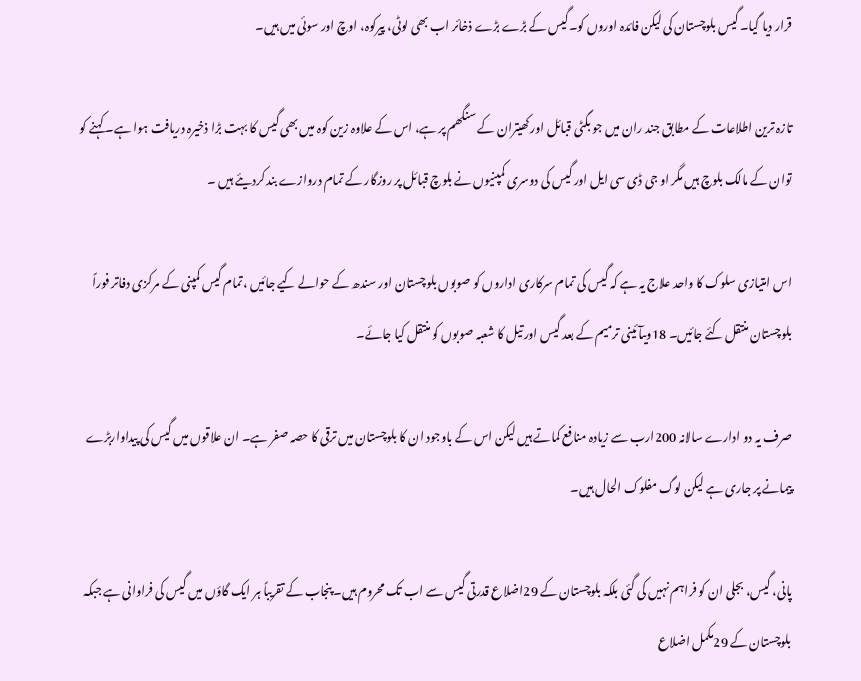قرار دیا گیا۔ گیس بلوچستان کی لیکن فائدہ اوروں کو۔گیس کے بڑے بڑے ذخائر اب بھی لوٹی، پیرکوہ، اوچ اور سوئی میں ہیں۔

تازہ ترین اطلاعات کے مطابق جند ران میں جو بگٹی قبائل اور کھیتران کے سنگھم پر ہے، اس کے علاوہ زین کوہ میں بھی گیس کا بہت بڑا ذخیرہ دریافت ہوا ہے۔ کہنے کو توان کے مالک بلوچ ہیں مگر او جی ڈی سی ایل اور گیس کی دوسری کمپنیوں نے بلوچ قبائل پر روزگار کے تمام دروازے بند کردیئے ہیں ۔

اس امتیازی سلوک کا واحد علاج یہ ہے کہ گیس کی تمام سرکاری اداروں کو صوبوں بلوچستان اور سندھ کے حوالے کیے جائیں ،تمام گیس کمپنی کے مرکزی دفاتر فوراً بلوچستان منتقل کئے جائیں۔ 18ویںآئینی ترمیم کے بعد گیس اور تیل کا شعبہ صوبوں کو منتقل کیا جائے۔

صرف یہ دو ادارے سالانہ 200ارب سے زیادہ منافع کماتے ہیں لیکن اس کے باوجود ان کا بلوچستان میں ترقی کا حصہ صفر ہے۔ ان علاقوں میں گیس کی پیداواربڑے پیمانے پر جاری ہے لیکن لوگ مفلوک الحال ہیں۔

پانی، گیس، بجلی ان کو فراہم نہیں کی گئی بلکہ بلوچستان کے 29اضلاع قدرتی گیس سے اب تک محروم ہیں۔ پنجاب کے تقریباً ہر ایک گاؤں میں گیس کی فراوانی ہے جبکہ بلوچستان کے 29مکمل اضلاع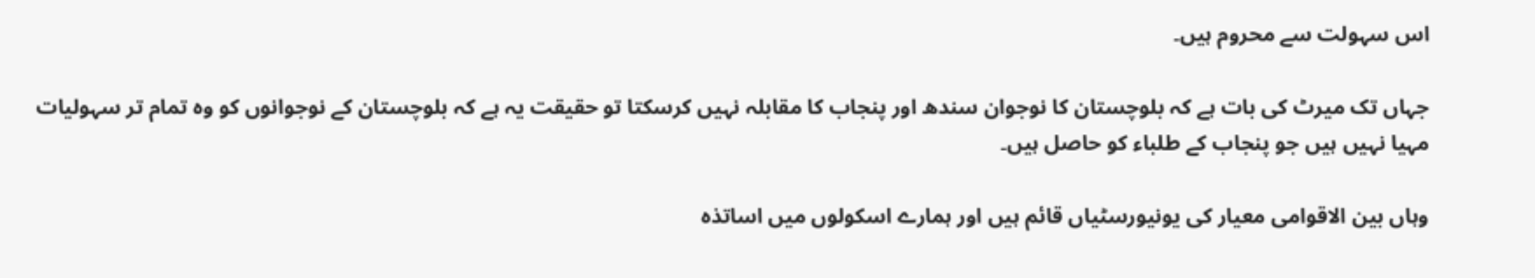اس سہولت سے محروم ہیں۔

جہاں تک میرٹ کی بات ہے کہ بلوچستان کا نوجوان سندھ اور پنجاب کا مقابلہ نہیں کرسکتا تو حقیقت یہ ہے کہ بلوچستان کے نوجوانوں کو وہ تمام تر سہولیات مہیا نہیں ہیں جو پنجاب کے طلباء کو حاصل ہیں۔

وہاں بین الاقوامی معیار کی یونیورسٹیاں قائم ہیں اور ہمارے اسکولوں میں اساتذہ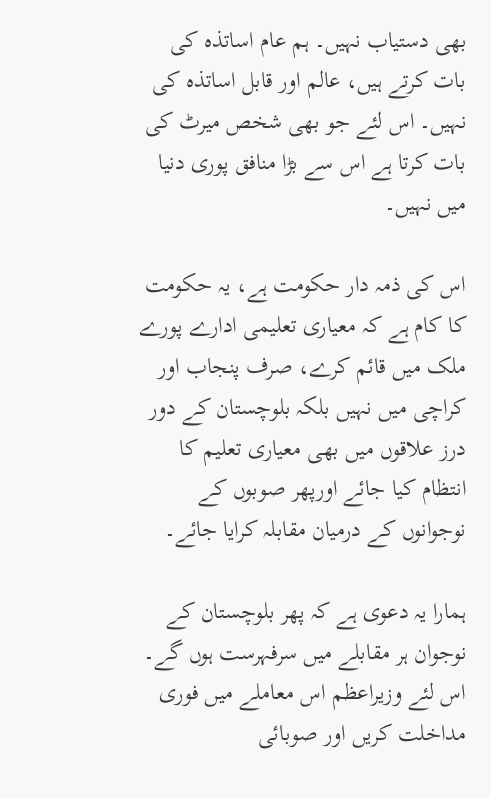بھی دستیاب نہیں۔ ہم عام اساتذہ کی بات کرتے ہیں، عالم اور قابل اساتذہ کی نہیں۔ اس لئے جو بھی شخص میرٹ کی بات کرتا ہے اس سے بڑا منافق پوری دنیا میں نہیں۔

اس کی ذمہ دار حکومت ہے، یہ حکومت کا کام ہے کہ معیاری تعلیمی ادارے پورے ملک میں قائم کرے، صرف پنجاب اور کراچی میں نہیں بلکہ بلوچستان کے دور درز علاقوں میں بھی معیاری تعلیم کا انتظام کیا جائے اورپھر صوبوں کے نوجوانوں کے درمیان مقابلہ کرایا جائے۔

ہمارا یہ دعوی ہے کہ پھر بلوچستان کے نوجوان ہر مقابلے میں سرفہرست ہوں گے۔ اس لئے وزیراعظم اس معاملے میں فوری مداخلت کریں اور صوبائی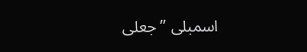اسمبلی ’’جعلی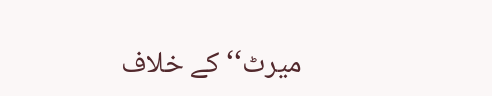میرٹ‘‘ کے خلاف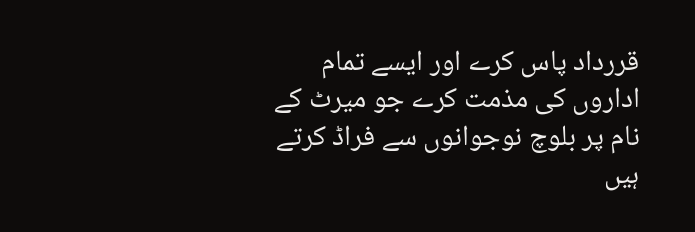قررداد پاس کرے اور ایسے تمام اداروں کی مذمت کرے جو میرٹ کے نام پر بلوچ نوجوانوں سے فراڈ کرتے ہیں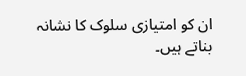ان کو امتیازی سلوک کا نشانہ بناتے ہیں۔